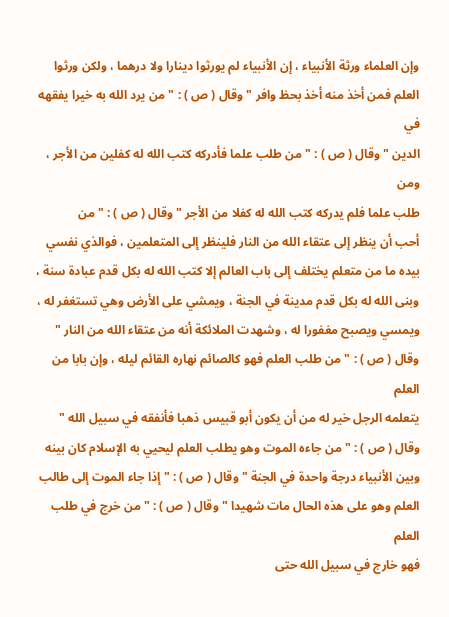وإن العلماء ورثة الأنبياء ، إن الأنبياء لم يورثوا دينارا ولا درهما ، ولكن ورثوا
العلم فمن أخذ منه أخذ بحظ وافر " وقال ( ص ) : " من يرد الله به خيرا يفقهه في
الدين " وقال ( ص ) : " من طلب علما فأدركه كتب الله له كفلين من الأجر ، ومن
طلب علما فلم يدركه كتب الله له كفلا من الأجر " وقال ( ص ) : " من
أحب أن ينظر إلى عتقاء الله من النار فلينظر إلى المتعلمين ، فوالذي نفسي
بيده ما من متعلم يختلف إلى باب العالم إلا كتب الله له بكل قدم عبادة سنة ،
وبنى الله له بكل قدم مدينة في الجنة ، ويمشي على الأرض وهي تستغفر له ،
ويمسي ويصبح مغفورا له ، وشهدت الملائكة أنه من عتقاء الله من النار "
وقال ( ص ) : " من طلب العلم فهو كالصائم نهاره القائم ليله ، وإن بابا من العلم
يتعلمه الرجل خير له من أن يكون أبو قبيس ذهبا فأنفقه في سبيل الله "
وقال ( ص ) : " من جاءه الموت وهو يطلب العلم ليحيي به الإسلام كان بينه
وبين الأنبياء درجة واحدة في الجنة " وقال ( ص ) : " إذا جاء الموت إلى طالب
العلم وهو على هذه الحال مات شهيدا " وقال ( ص ) : " من خرج في طلب العلم
فهو خارج في سبيل الله حتى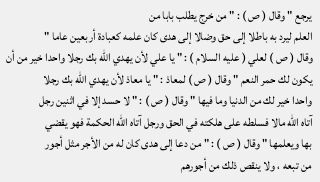يرجع " وقال ( ص ) : " من خرج يطلب بابا من
العلم ليرد به باطلا إلى حق وضالا إلى هدى كان علمه كعبادة أربعين عاما "
وقال ( ص ) لعلي ( عليه السلام ) : " يا علي لأن يهدي الله بك رجلا واحدا خير من أن
يكون لك حمر النعم " وقال ( ص ) لمعاذ : " يا معاذ لأن يهدي الله بك رجلا
واحدا خير لك من الدنيا وما فيها " وقال ( ص ) : " لا حسد إلا في اثنين رجل
آتاه الله مالا فسلطه على هلكته في الحق ورجل آتاه الله الحكمة فهو يقضي
بها ويعلمها " وقال ( ص ) : " من دعا إلى هدى كان له من الأجر مثل أجور
من تبعه ، ولا ينقص ذلك من أجورهم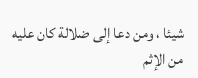شيئا ، ومن دعا إلى ضلالة كان عليه من الإثم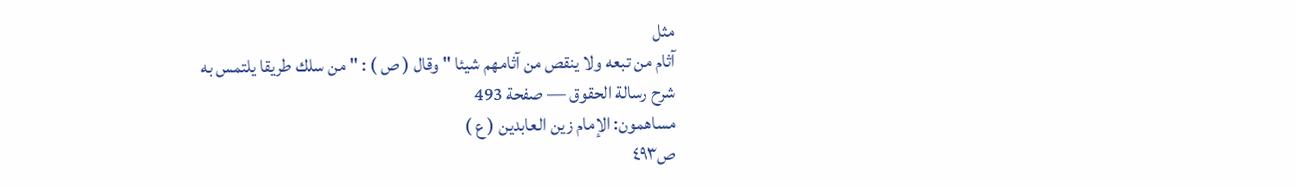مثل
آثام من تبعه ولا ينقص من آثامهم شيئا " وقال ( ص ) : " من سلك طريقا يلتمس به
شرح رسالة الحقوق — صفحة 493
مساهمون: الإمام زين العابدين ( ع )
ص٤٩٣